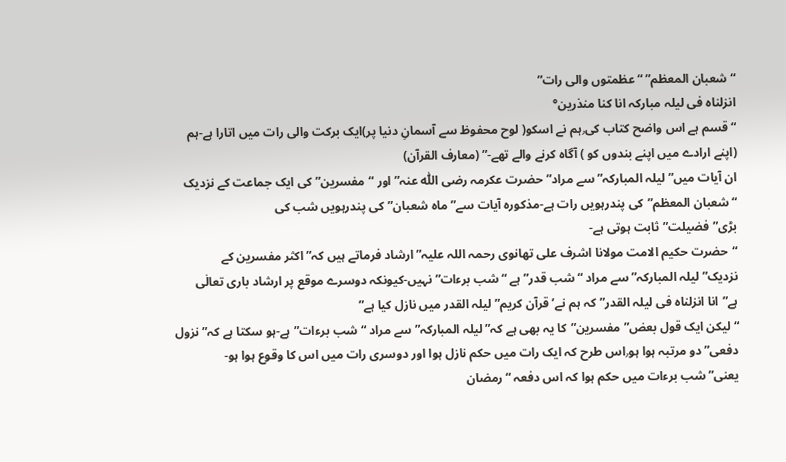“شعبان المعظم” “عظمتوں والی رات”
انزلناہ فی لیلہ مبارکہ انا کنا منذرین°
“قسم ہے اس واضح کتاب کی٫ہم نے اسکو( لوح محفوظ سے آسمانِ دنیا پر)ایک برکت والی رات میں اتارا ہے-ہم (اپنے ارادے میں اپنے بندوں کو ) آگاہ کرنے والے تھے-” (معارف القرآن)
ان آیات میں”لیلہ المبارکہ” سے مراد”حضرت عکرمہ رضی اللّٰہ عنہ” اور “مفسرین” کی ایک جماعت کے نزدیک “شعبان المعظم”کی پندرہویں رات ہے-مذکورہ آیات سے”ماہ شعبان”کی پندرہویں شب کی بڑی”فضیلت”ثابت ہوتی ہے-
“حضرت حکیم الامت مولانا اشرف علی تھانوی رحمہ اللہ علیہ”ارشاد فرماتے ہیں کہ”اکثر مفسرین کے نزدیک”لیلہ المبارکہ” سے مراد “شب قدر” ہے “شب برءات” نہیں-کیونکہ دوسرے موقع پر ارشاد باری تعالٰی ہے”انا انزلناہ فی لیلہ القدر”کہ ہم نے’ قرآن کریم” لیلہ القدر میں نازل کیا ہے”
“لیکن ایک قول بعض”مفسرین”کا یہ بھی ہے کہ”لیلہ المبارکہ”سے مراد “شب برءات”ہے-ہو سکتا ہے کہ”نزول دفعی” دو مرتبہ ہوا ہو٫اس طرح کہ ایک رات میں حکم نازل ہوا اور دوسری رات میں اس کا وقوع ہوا ہو- یعنی”شب برءات میں حکم ہوا کہ اس دفعہ “رمضان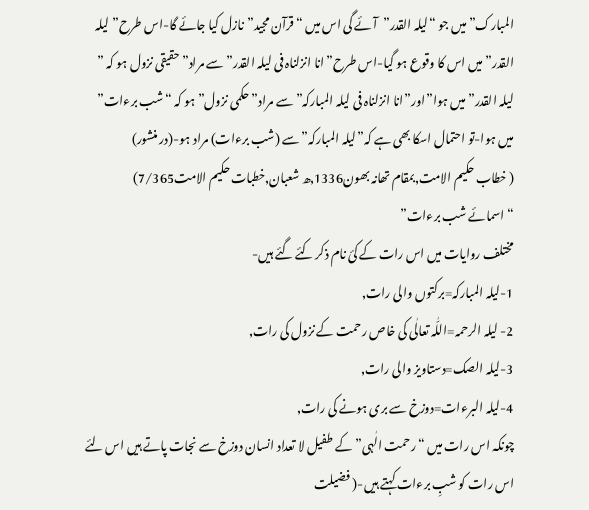المبارک”میں جو “لیلہ القدر”آئے گی اس میں “قرآن مجید”نازل کیا جائے گا-اس طرح” لیلہ القدر” میں اس کا وقوع ہو گیا-اس طرح”انا انزلناہ فی لیلہ القدر” سے مراد”حقیقی نزول ہو کہ ” لیلہ القدر” میں ہوا”اور”انا انزلناہ فی لیلہ المبارکہ”سے مراد”حکمی نزول” ہو کہ “شب برءات” میں ہوا-تو احتمال اسکا بھی ہے کہ”لیلہ المبارکہ”سے (شب برءات) مراد ہو-(در منشور)
( خطاب حکیم الامت٫بمقام تھانہ بھون٫1336ھ شعبان٫خطبات حکیم الامت7/365)
“اسمائے شب برءات”
مختلف روایات میں اس رات کے کئ نام ذکر کئے گئے ہیں-
1-لیلہ المبارکہ=برکتوں والی رات٫
2- لیلہ الرحمہ=اللّٰہ تعالٰی کی خاص رحمت کے نزول کی رات٫
3-لیلہ الصک=دستاویز والی رات٫
4-لیلہ البرءات=دوزخ سے بری ہونے کی رات٫
چونکہ اس رات میں “رحمت الٰہی” کے طفیل لا تعداد انسان دوزخ سے نجات پاتے ہیں اس لئے اس رات کو شبِ برءات کہتے ہیں-( فضیلت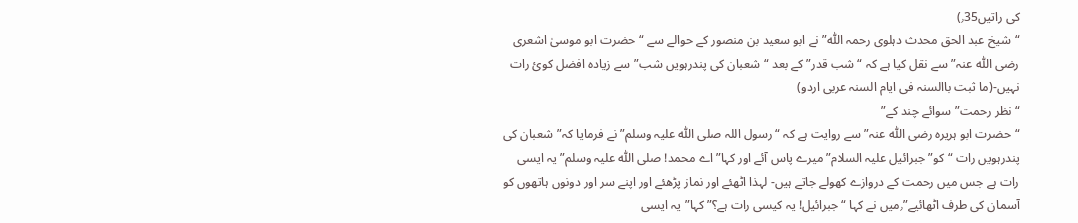کی راتیں٫35)
“شیخ عبد الحق محدث دہلوی رحمہ اللّٰہ” نے ابو سعید بن منصور کے حوالے سے “حضرت ابو موسیٰ اشعری رضی اللّٰہ عنہ” سے نقل کیا ہے کہ “شب قدر” کے بعد “شعبان کی پندرہویں شب”سے زیادہ افضل کوئ رات نہیں-(ما ثبت باالسنہ فی ایام السنہ عربی اردو)
“نظر رحمت”سوائے چند کے”
“حضرت ابو ہریرہ رضی اللّٰہ عنہ” سے روایت ہے کہ “رسول اللہ صلی اللّٰہ علیہ وسلم”نے فرمایا کہ”شعبان کی پندرہویں رات “کو”جبرائیل علیہ السلام”میرے پاس آئے اور کہا”اے محمد! صلی اللّٰہ علیہ وسلم” یہ ایسی رات ہے جس میں رحمت کے دروازے کھولے جاتے ہیں- لہذا اٹھئے اور نماز پڑھئے اور اپنے سر اور دونوں ہاتھوں کو آسمان کی طرف اٹھائیے”٫میں نے کہا “جبرائیل! یہ کیسی رات ہے؟”کہا”یہ ایسی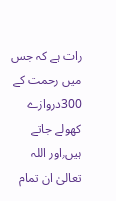رات ہے کہ جس میں رحمت کے 300دروازے کھولے جاتے ہیں٫اور اللہ تعالیٰ ان تمام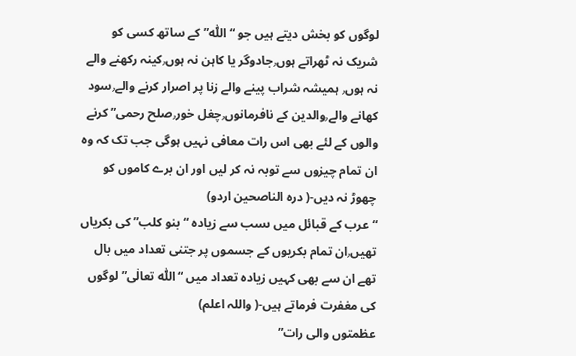لوگوں کو بخش دیتے ہیں جو “اللّٰہ”کے ساتھ کسی کو شریک نہ ٹھراتے ہوں٫جادوگر یا کاہن نہ ہوں٫کینہ رکھنے والے نہ ہوں٫ ہمیشہ شراب پینے والے زنا پر اصرار کرنے والے٫سود کھانے والے٫والدین کے نافرمانوں٫چغل خور٫صلح رحمی” کرنے والوں کے لئے بھی اس رات معافی نہیں ہوگی جب تک کہ وہ ان تمام چیزوں سے توبہ نہ کر لیں اور ان برے کاموں کو چھوڑ نہ دیں-( درہ الناصحین اردو)
“عرب کے قبائل میں ںسب سے زیادہ “بنو کلب” کی بکریاں تھیں٫ان تمام بکریوں کے جسموں پر جتنی تعداد میں بال تھے ان سے بھی کہیں زیادہ تعداد میں “اللّٰہ تعالٰی” لوگوں کی مغفرت فرماتے ہیں-( واللہ اعلم)
عظمتوں والی رات”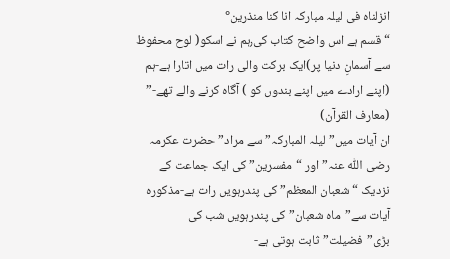انزلناہ فی لیلہ مبارکہ انا کنا منذرین°
“قسم ہے اس واضح کتاب کی٫ہم نے اسکو( لوح محفوظ سے آسمانِ دنیا پر)ایک برکت والی رات میں اتارا ہے-ہم (اپنے ارادے میں اپنے بندوں کو ) آگاہ کرنے والے تھے-” (معارف القرآن)
ان آیات میں”لیلہ المبارکہ” سے مراد”حضرت عکرمہ رضی اللّٰہ عنہ” اور “مفسرین” کی ایک جماعت کے نزدیک “شعبان المعظم”کی پندرہویں رات ہے-مذکورہ آیات سے”ماہ شعبان”کی پندرہویں شب کی بڑی”فضیلت”ثابت ہوتی ہے-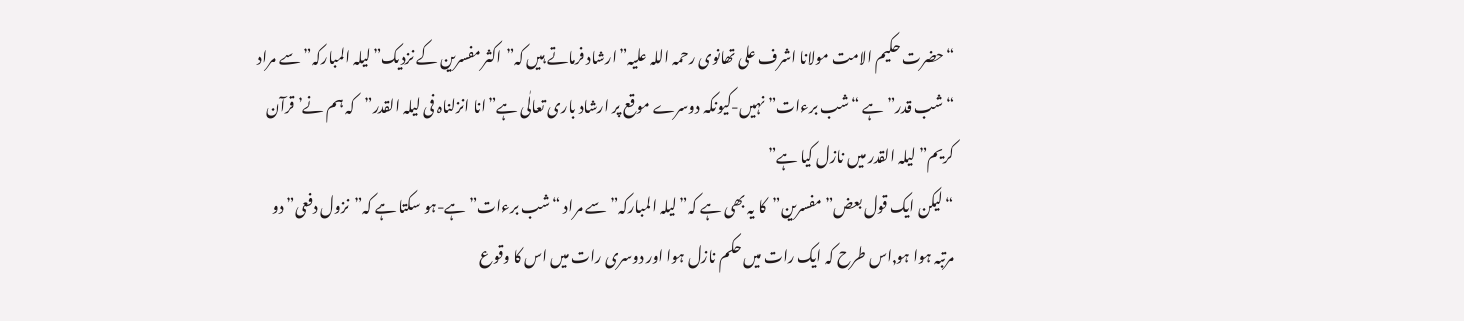“حضرت حکیم الامت مولانا اشرف علی تھانوی رحمہ اللہ علیہ”ارشاد فرماتے ہیں کہ”اکثر مفسرین کے نزدیک”لیلہ المبارکہ” سے مراد “شب قدر” ہے “شب برءات” نہیں-کیونکہ دوسرے موقع پر ارشاد باری تعالٰی ہے”انا انزلناہ فی لیلہ القدر”کہ ہم نے’ قرآن کریم” لیلہ القدر میں نازل کیا ہے”
“لیکن ایک قول بعض”مفسرین”کا یہ بھی ہے کہ”لیلہ المبارکہ”سے مراد “شب برءات”ہے-ہو سکتا ہے کہ”نزول دفعی” دو مرتبہ ہوا ہو٫اس طرح کہ ایک رات میں حکم نازل ہوا اور دوسری رات میں اس کا وقوع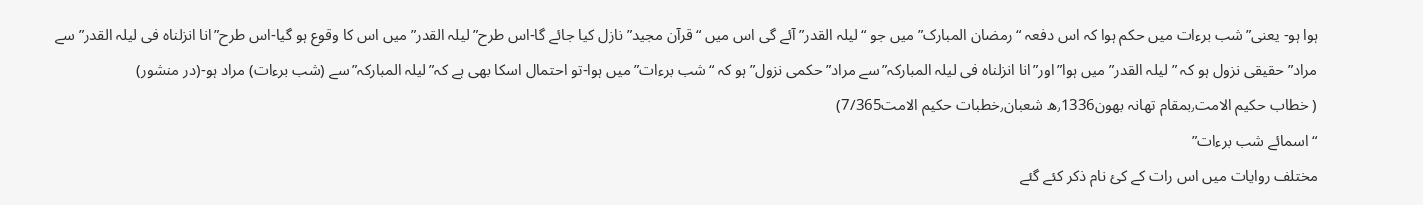ہوا ہو- یعنی”شب برءات میں حکم ہوا کہ اس دفعہ “رمضان المبارک”میں جو “لیلہ القدر”آئے گی اس میں “قرآن مجید”نازل کیا جائے گا-اس طرح” لیلہ القدر” میں اس کا وقوع ہو گیا-اس طرح”انا انزلناہ فی لیلہ القدر” سے مراد”حقیقی نزول ہو کہ ” لیلہ القدر” میں ہوا”اور”انا انزلناہ فی لیلہ المبارکہ”سے مراد”حکمی نزول” ہو کہ “شب برءات” میں ہوا-تو احتمال اسکا بھی ہے کہ”لیلہ المبارکہ”سے (شب برءات) مراد ہو-(در منشور)
( خطاب حکیم الامت٫بمقام تھانہ بھون٫1336ھ شعبان٫خطبات حکیم الامت7/365)
“اسمائے شب برءات”
مختلف روایات میں اس رات کے کئ نام ذکر کئے گئے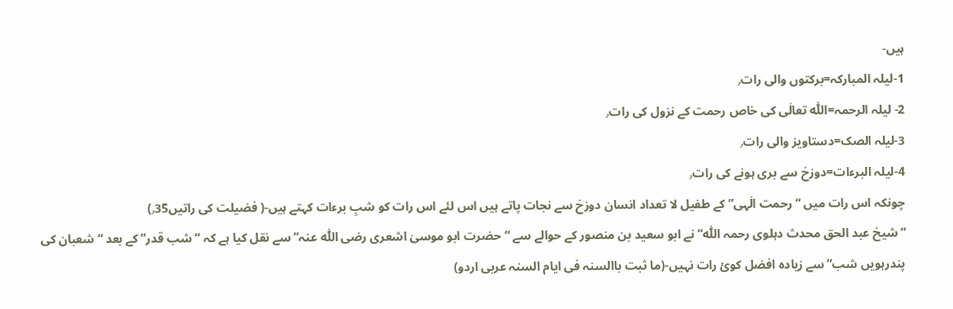ہیں-
1-لیلہ المبارکہ=برکتوں والی رات٫
2- لیلہ الرحمہ=اللّٰہ تعالٰی کی خاص رحمت کے نزول کی رات٫
3-لیلہ الصک=دستاویز والی رات٫
4-لیلہ البرءات=دوزخ سے بری ہونے کی رات٫
چونکہ اس رات میں “رحمت الٰہی” کے طفیل لا تعداد انسان دوزخ سے نجات پاتے ہیں اس لئے اس رات کو شبِ برءات کہتے ہیں-( فضیلت کی راتیں٫35)
“شیخ عبد الحق محدث دہلوی رحمہ اللّٰہ” نے ابو سعید بن منصور کے حوالے سے “حضرت ابو موسیٰ اشعری رضی اللّٰہ عنہ” سے نقل کیا ہے کہ “شب قدر” کے بعد “شعبان کی پندرہویں شب”سے زیادہ افضل کوئ رات نہیں-(ما ثبت باالسنہ فی ایام السنہ عربی اردو)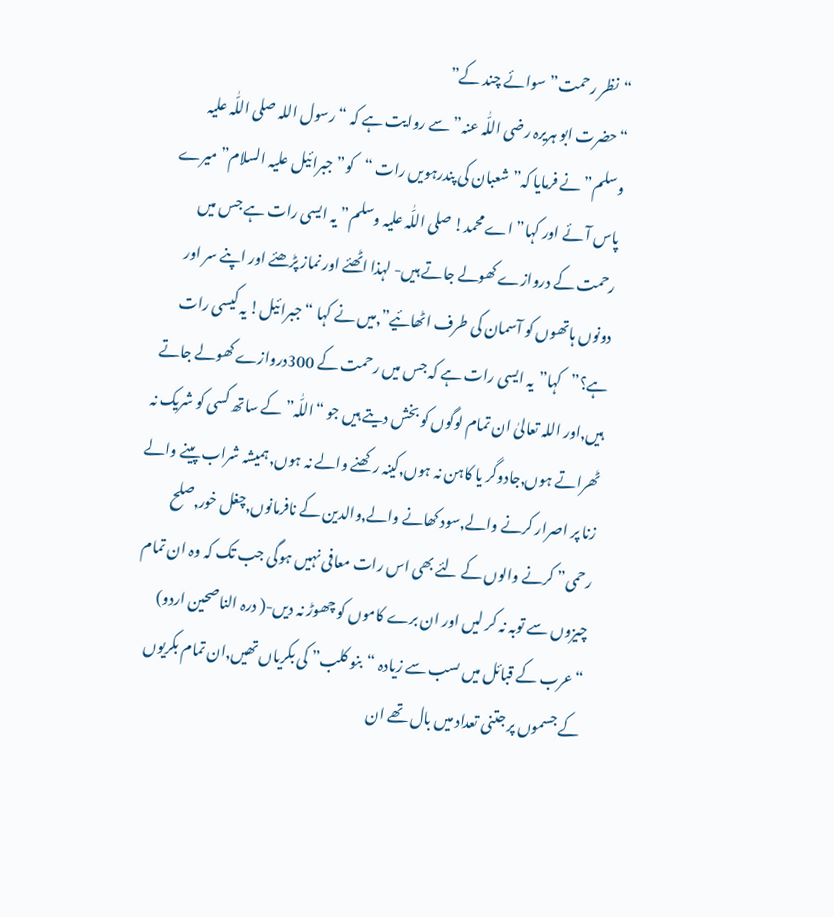“نظر رحمت”سوائے چند کے”
“حضرت ابو ہریرہ رضی اللّٰہ عنہ” سے روایت ہے کہ “رسول اللہ صلی اللّٰہ علیہ وسلم”نے فرمایا کہ”شعبان کی پندرہویں رات “کو”جبرائیل علیہ السلام”میرے پاس آئے اور کہا”اے محمد! صلی اللّٰہ علیہ وسلم” یہ ایسی رات ہے جس میں رحمت کے دروازے کھولے جاتے ہیں- لہذا اٹھئے اور نماز پڑھئے اور اپنے سر اور دونوں ہاتھوں کو آسمان کی طرف اٹھائیے”٫میں نے کہا “جبرائیل! یہ کیسی رات ہے؟”کہا”یہ ایسی رات ہے کہ جس میں رحمت کے 300دروازے کھولے جاتے ہیں٫اور اللہ تعالیٰ ان تمام لوگوں کو بخش دیتے ہیں جو “اللّٰہ”کے ساتھ کسی کو شریک نہ ٹھراتے ہوں٫جادوگر یا کاہن نہ ہوں٫کینہ رکھنے والے نہ ہوں٫ ہمیشہ شراب پینے والے زنا پر اصرار کرنے والے٫سود کھانے والے٫والدین کے نافرمانوں٫چغل خور٫صلح رحمی” کرنے والوں کے لئے بھی اس رات معافی نہیں ہوگی جب تک کہ وہ ان تمام چیزوں سے توبہ نہ کر لیں اور ان برے کاموں کو چھوڑ نہ دیں-( درہ الناصحین اردو)
“عرب کے قبائل میں ںسب سے زیادہ “بنو کلب” کی بکریاں تھیں٫ان تمام بکریوں کے جسموں پر جتنی تعداد میں بال تھے ان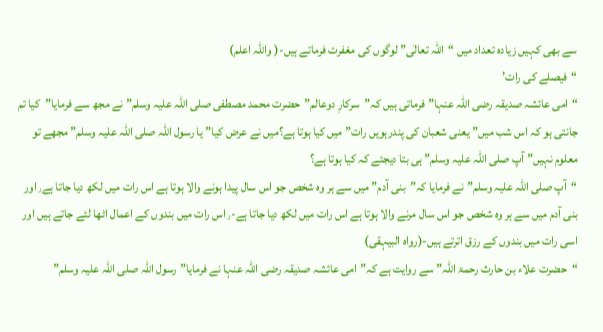سے بھی کہیں زیادہ تعداد میں “اللّٰہ تعالٰی” لوگوں کی مغفرت فرماتے ہیں-( واللہ اعلم)
“فیصلے کی رات’
“امی عائشہ صدیقہ رضی اللّٰہ عنہا”فرماتی ہیں کہ”سرکارِ دوعالم”حضرت محمد مصطفی صلی اللّٰہ علیہ وسلم” نے مجھ سے فرمایا”کیا تم جانتی ہو کہ اس شب میں”یعنی شعبان کی پندرہویں رات” میں کیا ہوتا ہے؟میں نے عرض کیا”یا رسول اللّٰہ صلی اللّٰہ علیہ وسلم” مجھے تو معلوم نہیں” آپ صلی اللّٰہ علیہ وسلم” ہی بتا دیجئے کہ کیا ہوتا ہے؟
“آپ صلی اللّٰہ علیہ وسلم”نے فرمایا کہ”بنی آدم” میں سے ہر وہ شخص جو اس سال پیدا ہونے والا ہوتا ہے اس رات میں لکھ دیا جاتا ہے٫اور بنی آدم میں سے ہر وہ شخص جو اس سال مرنے والا ہوتا ہے اس رات میں لکھ دیا جاتا ہے-٫اس رات میں بندوں کے اعمال اٹھا لئے جاتے ہیں اور اسی رات میں بندوں کے رزق اترتے ہیں-(رواہ البیہقی)
“حضرت علاء بن حارث رحمۃ اللّٰہ” سے روایت ہے کہ”امی عائشہ صدیقہ رضی اللّٰہ عنہا نے فرمایا”رسول اللہ صلی اللّٰہ علیہ وسلم”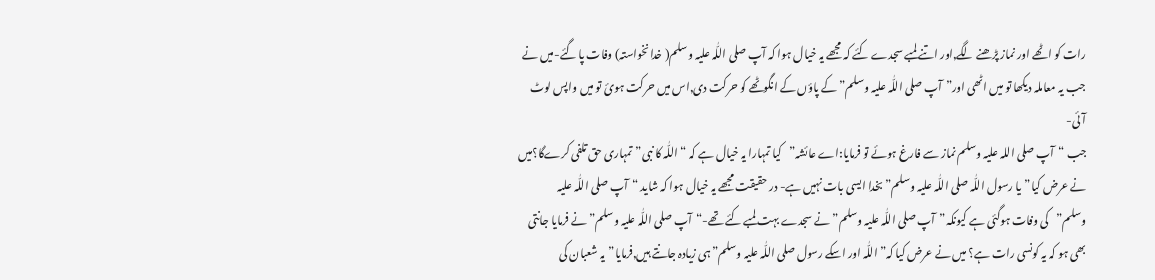رات کو اٹھے اور نماز پڑھنے لگے٫اور اتنے لمبے سجدے کئے کہ مجھے یہ خیال ہوا کہ آپ صلی اللّٰہ علیہ وسلم( خدانخواستہ) وفات پا گئے-میں نے جب یہ معاملہ دیکھا تو میں اٹھی اور”آپ صلی اللّٰہ علیہ وسلم”کے پاؤں کے انگوٹھے کو حرکت دی٫اس میں حرکت ہوئ تو میں واپس لوٹ آئی-
جب “آپ صلی اللہ علیہ وسلم نماز سے فارغ ہوئے تو فرمایا:اے عائشہ”کیا تمہارا یہ خیال ہے کہ “اللّٰہ کا نبی”تمہاری حق تلفی کرےگا؟میں نے عرض کیا”یا رسول اللّٰہ صلی اللّٰہ علیہ وسلم”بخدا ایسی بات نہیں ہے- در حقیقت مجھے یہ خیال ہوا کہ شاید “آپ صلی اللّٰہ علیہ وسلم”کی وفات ہوگئی ہے کیونکہ”آپ صلی اللّٰہ علیہ وسلم” نے سجدے بہت لمبے کئے تھے-“آپ صلی اللّٰہ علیہ وسلم”نے فرمایا جانتی بھی ہو کہ یہ کونسی رات ہے؟ میں نے عرض کیا کہ”اللّٰہ اور اسکے رسول صلی اللّٰہ علیہ وسلم”ہی زیادہ جانتے ہیں٫فرمایا”یہ شعبان کی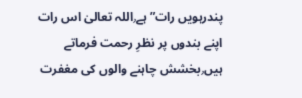پندرہویں رات” ہے٫اللہ تعالیٰ اس رات اپنے بندوں پر نظرِ رحمت فرماتے ہیں٫بخشش چاہنے والوں کی مغفرت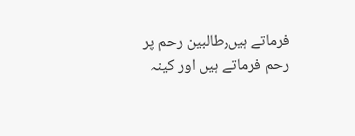فرماتے ہیں٫طالبین رحم پر رحم فرماتے ہیں اور کینہ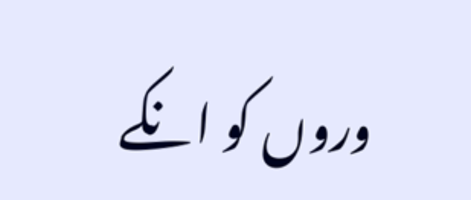وروں کو انکے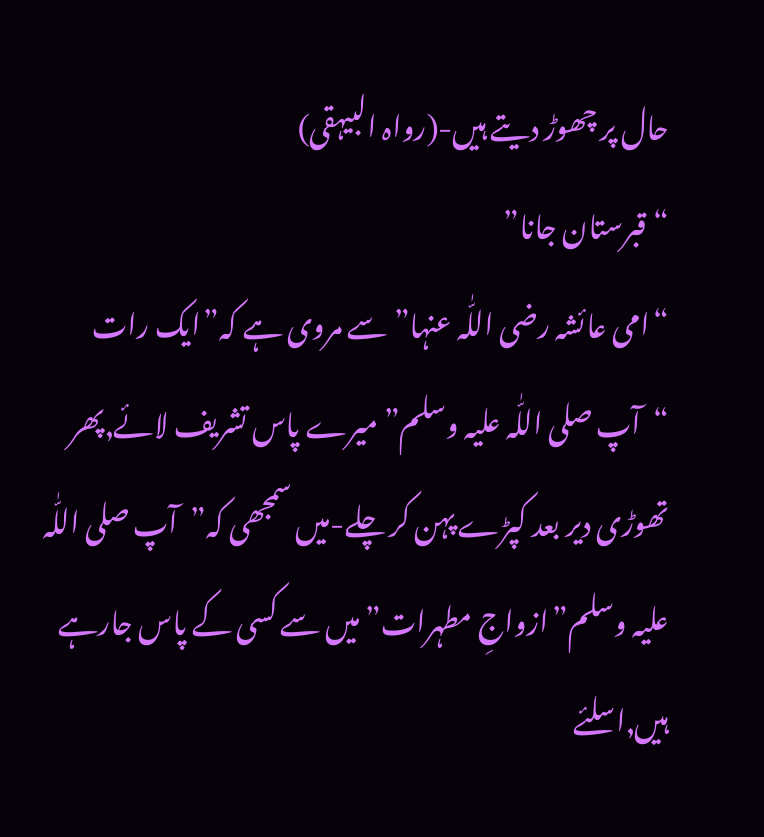حال پر چھوڑ دیتے ہیں-(رواہ البیہقی)
“قبرستان جانا”
“امی عائشہ رضی اللّٰہ عنہا”سے مروی ہے کہ”ایک رات “آپ صلی اللّٰہ علیہ وسلم” میرے پاس تشریف لائے٫پھر تھوڑی دیر بعد کپڑے پہن کر چلے-میں سمجھی کہ”آپ صلی اللّٰہ علیہ وسلم”ازواجِ مطہرات”میں سے کسی کے پاس جارہے ہیں٫اسلئے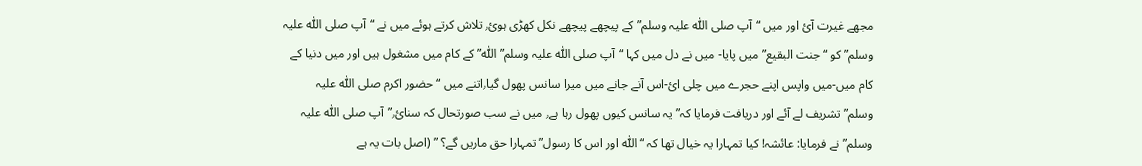مجھے غیرت آئ اور میں “آپ صلی اللّٰہ علیہ وسلم”کے پیچھے پیچھے نکل کھڑی ہوئ٫ تلاش کرتے ہوئے میں نے “آپ صلی اللّٰہ علیہ وسلم” کو “جنت البقیع” میں پایا- میں نے دل میں کہا “آپ صلی اللّٰہ علیہ وسلم”اللّٰہ” کے کام میں مشغول ہیں اور میں دنیا کے کام میں-میں واپس اپنے حجرے میں چلی ائ-اس آنے جانے میں میرا سانس پھول گیا٫اتنے میں “حضور اکرم صلی اللّٰہ علیہ وسلم”تشریف لے آئے اور دریافت فرمایا کہ”یہ سانس کیوں پھول رہا ہے٫ میں نے سب صورتحال کہ سنائ٫”آپ صلی اللّٰہ علیہ وسلم”نے فرمایا: عائشہ! کیا تمہارا یہ خیال تھا کہ “اللّٰہ اور اس کا رسول” تمہارا حق ماریں گے؟ ” (اصل بات یہ ہے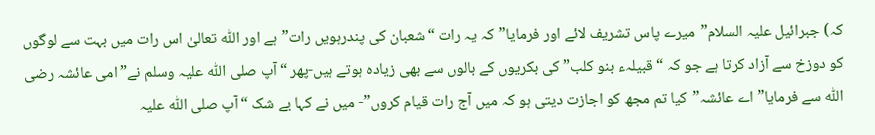کہ) جبرائیل علیہ السلام”میرے پاس تشریف لائے اور فرمایا”کہ یہ رات “شعبان کی پندرہویں رات”ہے اور اللّٰہ تعالیٰ اس رات میں بہت سے لوگوں کو دوزخ سے آزاد کرتا ہے جو کہ “قبیلہء بنو کلب” کی بکریوں کے بالوں سے بھی زیادہ ہوتے ہیں-پھر “آپ صلی اللّٰہ علیہ وسلم نے”امی عائشہ رضی اللّٰہ سے فرمایا” اے عائشہ”کیا تم مجھ کو اجازت دیتی ہو کہ میں آج رات قیام کروں”- میں نے کہا بے شک “آپ صلی اللّٰہ علیہ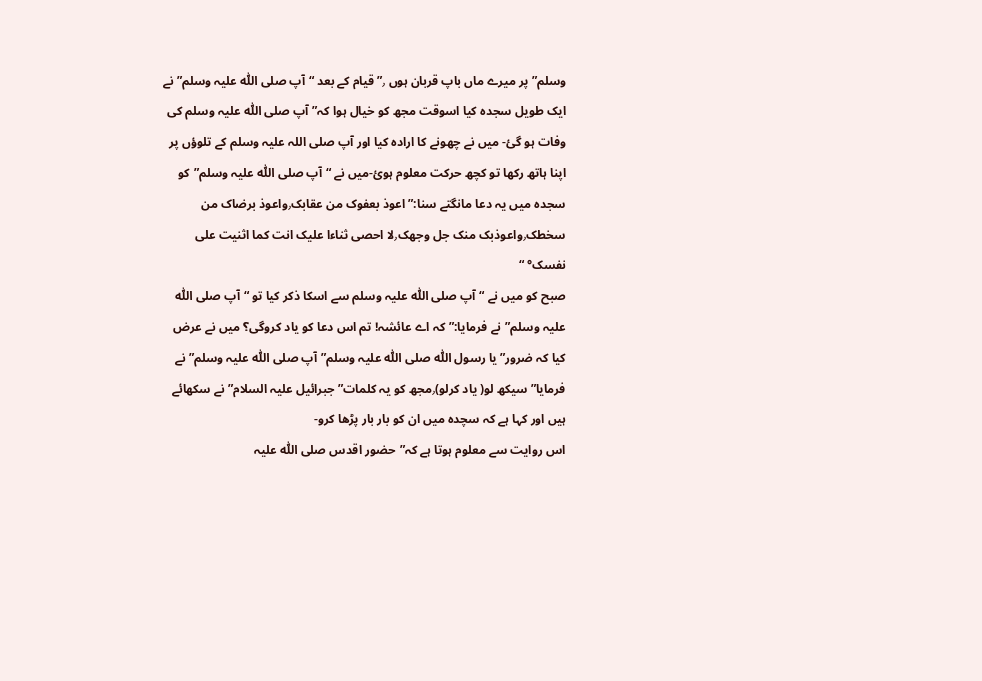وسلم” پر میرے ماں باپ قربان ہوں ٫”قیام کے بعد “آپ صلی اللّٰہ علیہ وسلم” نے ایک طویل سجدہ کیا اسوقت مجھ کو خیال ہوا کہ”آپ صلی اللّٰہ علیہ وسلم کی وفات ہو گئ- میں نے چھونے کا ارادہ کیا اور آپ صلی اللہ علیہ وسلم کے تلوؤں پر اپنا ہاتھ رکھا تو کچھ حرکت معلوم ہوئ-میں نے “آپ صلی اللّٰہ علیہ وسلم”کو سجدہ میں یہ دعا مانگتے سنا:”اعوذ بعفوک من عقابک٫واعوذ برضاک من سخطک٫واعوذبک منک جل وجھک٫لا احصی ثناءا علیک انت کما اثنیت علی نفسک° “
صبح کو میں نے “آپ صلی اللّٰہ علیہ وسلم سے اسکا ذکر کیا تو “آپ صلی اللّٰہ علیہ وسلم”نے فرمایا:”کہ اے عائشہ! تم اس دعا کو یاد کروگی؟ میں نے عرض کیا کہ ضرور” یا رسول اللّٰہ صلی اللّٰہ علیہ وسلم”آپ صلی اللّٰہ علیہ وسلم” نے فرمایا”سیکھ لو( یاد کرلو)٫مجھ کو یہ کلمات” جبرائیل علیہ السلام”نے سکھائے ہیں اور کہا ہے کہ سچدہ میں ان کو بار بار پڑھا کرو-
اس روایت سے معلوم ہوتا ہے کہ”حضور اقدس صلی اللّٰہ علیہ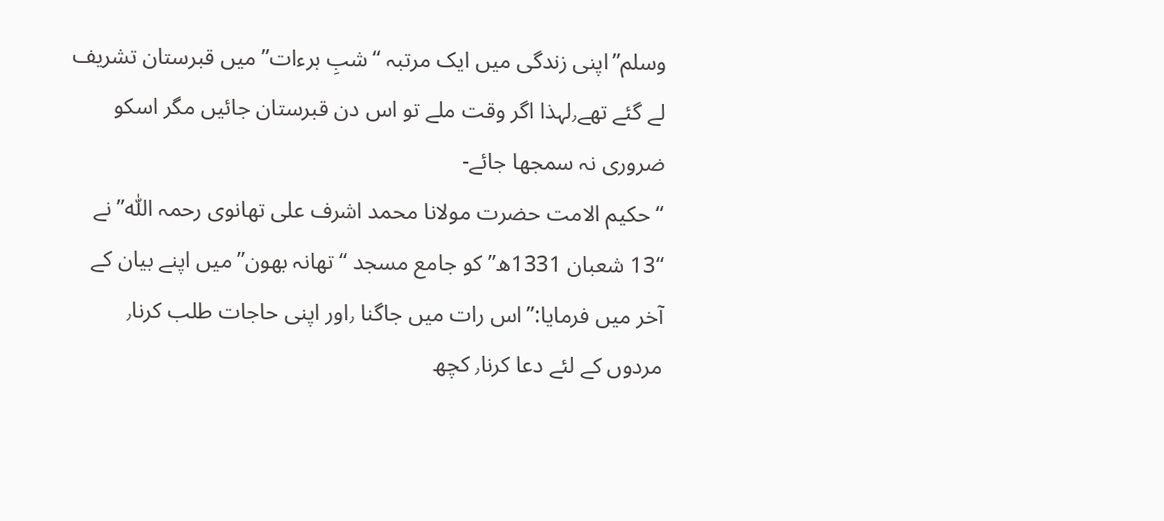وسلم”اپنی زندگی میں ایک مرتبہ “شبِ برءات” میں قبرستان تشریف لے گئے تھے٫لہذا اگر وقت ملے تو اس دن قبرستان جائیں مگر اسکو ضروری نہ سمجھا جائے-
“حکیم الامت حضرت مولانا محمد اشرف علی تھانوی رحمہ اللّٰہ”نے “13 شعبان 1331ھ”کو جامع مسجد “تھانہ بھون”میں اپنے بیان کے آخر میں فرمایا:”اس رات میں جاگنا ٫اور اپنی حاجات طلب کرنا٫ مردوں کے لئے دعا کرنا٫ کچھ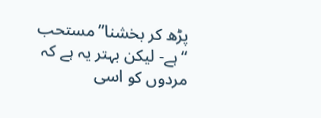پڑھ کر بخشنا” مستحب “ہے- لیکن بہتر یہ ہے کہ مردوں کو اسی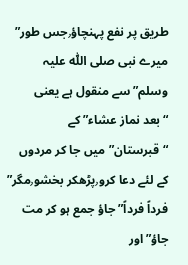طریق پر نفع پہنچاؤ٫جس طور” میرے نبی صلی اللّٰہ علیہ وسلم”سے منقول ہے یعنی “بعد نماز عشاء” کے “قبرستان”میں جا کر مردوں کے لئے دعا کرو٫پڑھکر بخشو٫مگر” فرداً فرداً” جاؤ جمع ہو کر مت جاؤ” اور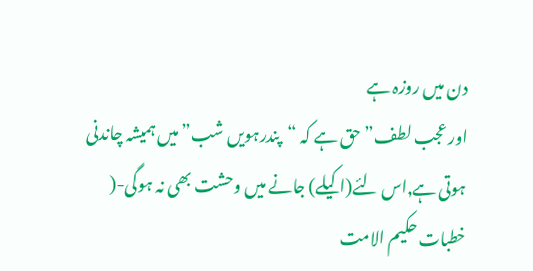دن میں روزہ ہے
اور عجب لطف”حق ہے کہ “پندرہویں شب”میں ہمیشہ چاندنی ہوتی ہے٫اس لئے(اکیلے) جانے میں وحشت بھی نہ ہوگی-( خطبات حکیم الامت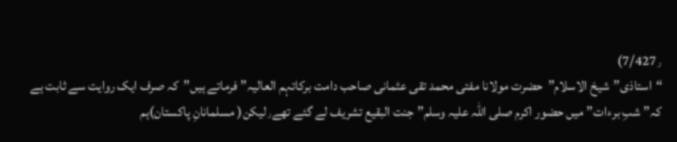7/427٫)
“استاذی”شیخ الاسلام”حضرت مولانا مفتی محمد تقی عثمانی صاحب دامت برکاتہم العالیہ” فرماتے ہیں”کہ صرف ایک روایت سے ثابت ہے کہ”شبِ برءات” میں حضور اکرم صلی اللّٰہ علیہ وسلم” جنت البقیع تشریف لے گئے تھے٫لیکن( مسلمانانِ پاکستان)ہم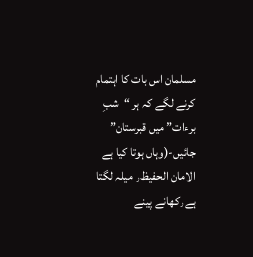مسلمان اس بات کا اہتمام کرنے لگے کہ ہر “شبِ برءات” میں قبرستان” جائیں-(وہاں ہوتا کیا ہے الامان الحفیظ٫ میلہ لگتا ہے٫کھانے پینے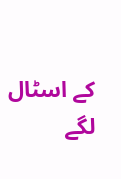کے اسٹال لگے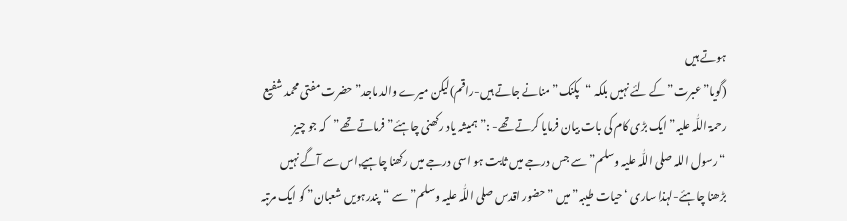ہوتے ہیں
(گویا”عبرت”کے لئے نہیں بلکہ “پکنک” منانے جاتے ہیں-راقم)لیکن میرے والد ماجد”حضرت مفتی محمد شفیع رحمۃ اللّٰہ علیہ” ایک بڑی کام کی بات بیان فرمایا کرتے تھے- :” ہمیشہ یاد رکھنی چاہئے” فرماتے تھے”کہ جو چیز “رسول اللہ صلی اللّٰہ علیہ وسلم” سے جس درجے میں ثابت ہو اسی درجے میں رکھنا چاہیے٫اس سے آگے نہیں بڑھنا چاہئے-لہذا ساری ‘حیات طیبہ” میں ” حضور اقدس صلی اللّٰہ علیہ وسلم” سے “پندرہویں شعبان” کو ایک مرتبہ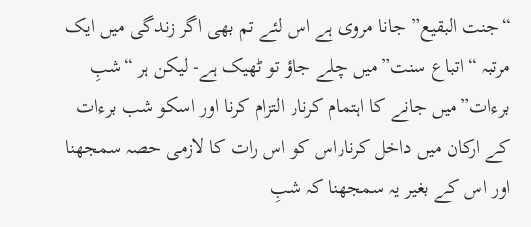“جنت البقیع” جانا مروی ہے اس لئے تم بھی اگر زندگی میں ایک مرتبہ “اتباع سنت”میں چلے جاؤ تو ٹھیک ہے- لیکن ہر “شبِ برءات”میں جانے کا اہتمام کرنا٫ التزام کرنا اور اسکو شب برءات کے ارکان میں داخل کرنا٫اس کو اس رات کا لازمی حصہ سمجھنا اور اس کے بغیر یہ سمجھنا کہ شبِ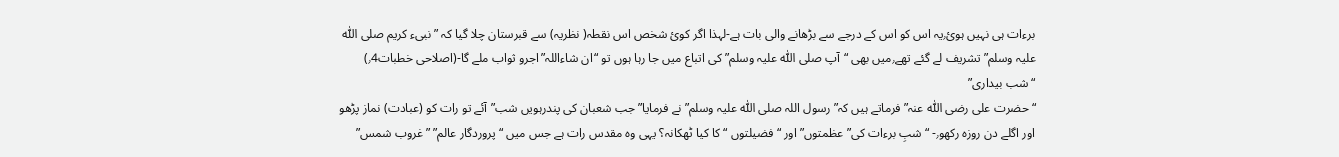برءات ہی نہیں ہوئ٫یہ اس کو اس کے درجے سے بڑھانے والی بات ہے-لہذا اگر کوئ شخص اس نقطہ( نظریہ) سے قبرستان چلا گیا کہ ” نبیء کریم صلی اللّٰہ علیہ وسلم” تشریف لے گئے تھے٫میں بھی “آپ صلی اللّٰہ علیہ وسلم” کی اتباع میں جا رہا ہوں تو “ان شاءاللہ”اجرو ثواب ملے گا-(اصلاحی خطبات٫4)
“شب بیداری”
“حضرت علی رضی اللّٰہ عنہ”فرماتے ہیں کہ”رسول اللہ صلی اللّٰہ علیہ وسلم” نے فرمایا”جب شعبان کی پندرہویں شب”آئے تو رات کو (عبادت) نماز پڑھو اور اگلے دن روزہ رکھو٫- “شبِ برءات کی”عظمتوں” اور “فضیلتوں “کا کیا ٹھکانہ؟ یہی وہ مقدس رات ہے جس میں “پروردگار عالم” ” غروب شمس”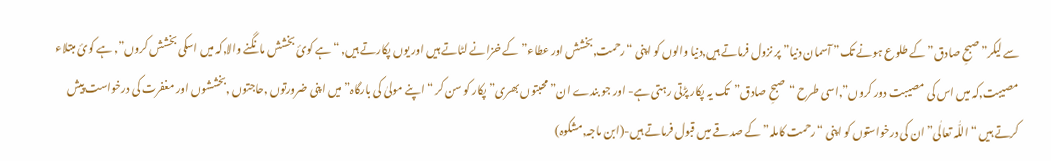سے لیکر” صبحِ صادق”کے طلوع ہونے تک” آسمان دنیا” پر نزول فرماتے ہیں٫دنیا والوں کو اپنی “رحمت٫بخشش اور عطاء” کے خزانے لٹاتے ہیں اور یوں پکارتے ہیں٫ “ہے کوئ بخشش مانگنے والا٫کہ میں اسکی بخشش کروں”٫ ہے کوئ مبتلاء مصیبت٫کہ میں اس کی مصیبت دور کروں”٫اسی طرح “صبحِ صادق”تک یہ پکار پڑتی رہتی ہے- اور جو بندے ان” محبتوں بھری” پکار کو سن کر “اپنے مولیٰ کی بارگاہ”میں اپنی ضرورتوں ٫حاجتوں ٫بخششوں اور مغفرت کی درخواست پیش کرتے ہیں “اللّٰہ تعالٰی” ان کی درخواستوں کو اپنی “رحمت کاملہ” کے صدقے میں قبول فرماتے ہیں-(ابن ماجہ٫مشکوہ)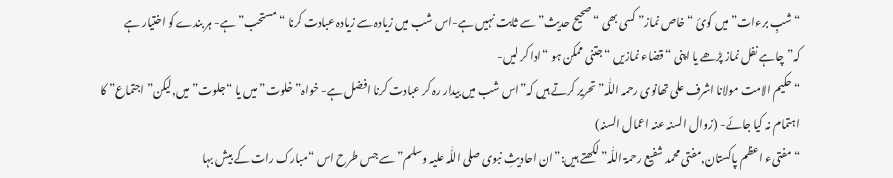“شبِ برءات” میں کوئ “خاص نماز” کسی بھی “صحیح حدیث”سے ثابت نہیں ہے-اس شب میں زیادہ سے زیادہ عبادت کرنا “مستحب”ہے- ہر بندے کو اختیار ہے کہ”چاہے نفل نماز پڑھے یا اپنی “قضاء نمازیں “جتنی ممکن ہو “ادا کر لیں-
“حکیم الامت مولانا اشرف علی تھانوی رحمہ اللّٰہ” تحریر کرتے ہیں کہ”اس شب میں بیدار رہ کر عبادت کرنا افضل ہے- خواہ” خلوت” میں یا “جلوت” میں٫لیکن” اجتماع” کا اہتمام نہ کیا جائے- (زوال السنہ عنہ اعمال السنہ)
“مفتیء اعظم پاکستان٫مفتی محمد شفیع رحمۃ اللّٰہ” لکھتے ہیں:”ان احادیثِ نبوی صلی اللّٰہ علیہ وسلم”سے جس طرح اس “مبارک رات کے بیش بہا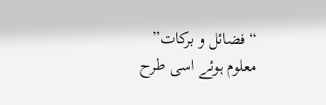“فضائل و برکات” معلوم ہوئے اسی طرح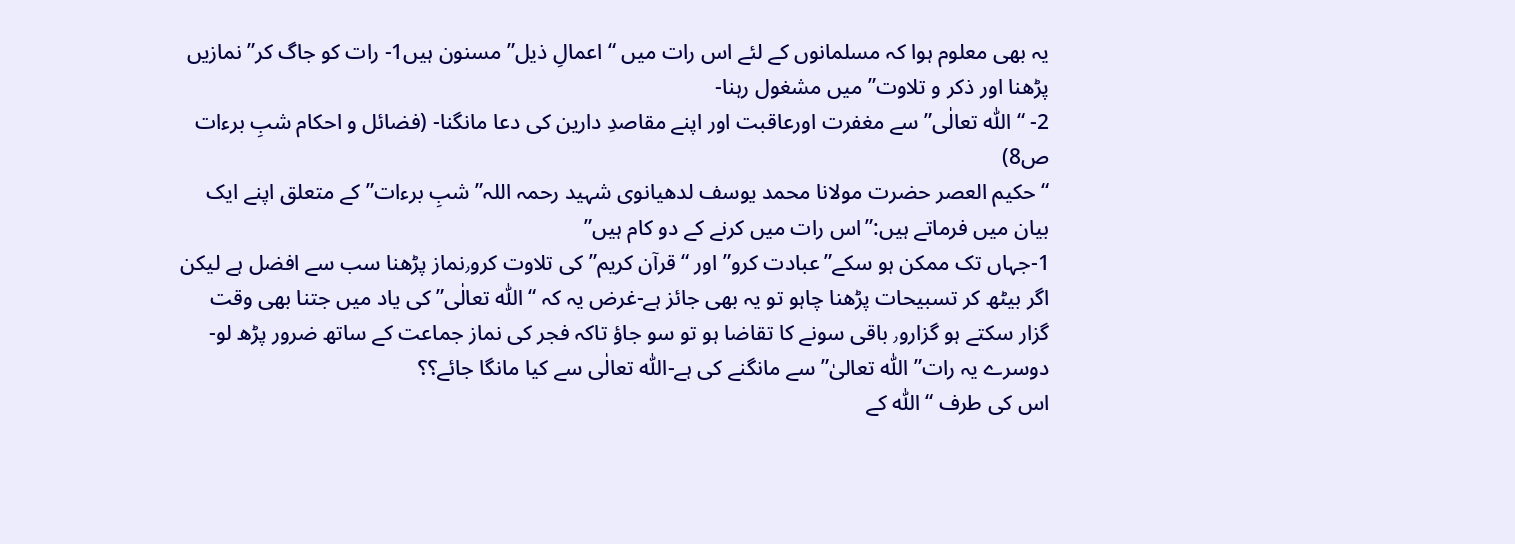یہ بھی معلوم ہوا کہ مسلمانوں کے لئے اس رات میں “اعمالِ ذیل” مسنون ہیں1- رات کو جاگ کر” نمازیں پڑھنا اور ذکر و تلاوت” میں مشغول رہنا-
2- “اللّٰہ تعالٰی” سے مغفرت اورعاقبت اور اپنے مقاصدِ دارین کی دعا مانگنا- (فضائل و احکام شبِ برءات ص8)
“حکیم العصر حضرت مولانا محمد یوسف لدھیانوی شہید رحمہ اللہ”شبِ برءات” کے متعلق اپنے ایک بیان میں فرماتے ہیں:”اس رات میں کرنے کے دو کام ہیں”
1-جہاں تک ممکن ہو سکے”عبادت کرو” اور “قرآن کریم” کی تلاوت کرو٫نماز پڑھنا سب سے افضل ہے لیکن اگر بیٹھ کر تسبیحات پڑھنا چاہو تو یہ بھی جائز ہے-غرض یہ کہ “اللّٰہ تعالٰی” کی یاد میں جتنا بھی وقت گزار سکتے ہو گزارو٫ باقی سونے کا تقاضا ہو تو سو جاؤ تاکہ فجر کی نماز جماعت کے ساتھ ضرور پڑھ لو-
دوسرے یہ رات” اللّٰہ تعالیٰ” سے مانگنے کی ہے-اللّٰہ تعالٰی سے کیا مانگا جائے؟؟
اس کی طرف “اللّٰہ کے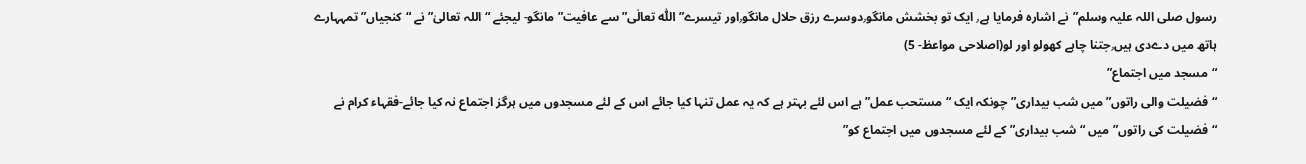رسول صلی اللہ علیہ وسلم”نے اشارہ فرمایا ہے٫ ایک تو بخشش مانگو٫دوسرے رزق حلال مانگو٫اور تیسرے”اللّٰہ تعالٰی”سے عافیت” مانگو- لیجئے “اللہ تعالیٰ” نے “کنجیاں” تمہہارے ہاتھ میں دےدی ہیں٫جتنا چاہے کھولو اور لو(اصلاحی مواعظ- 5)
“مسجد میں اجتماع”
“فضیلت والی راتوں” میں شب بیداری”چونکہ ایک “مستحب عمل” ہے اس لئے بہتر ہے کہ یہ عمل تنہا کیا جائے اس کے لئے مسجدوں میں ہرگز اجتماع نہ کیا جائے-فقہاء کرام نے “فضیلت کی راتوں”میں “شب بیداری” کے لئے مسجدوں میں اجتماع کو”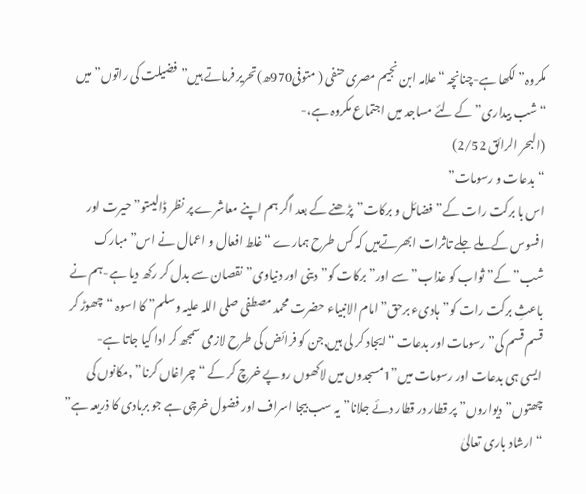مکروہ” لکھا ہے-چنانچہ “علامہ ابن نجیم مصری حنفی ( متوفی970ھ)تحریر فرماتے ہیں”فضیلت کی راتوں” میں “شب بیداری” کے لئے مساجد میں اجتماع مکروہ ہے،-
(البحر الرائق 2/52)
“بدعات و رسومات”
اس با برکت رات کے”فضائل و برکات”پڑھنے کے بعد اگر ہم اپنے معاشرے پر نظر ڈالیںتو”حیرت اور افسوس کے ملے جلے تاثرات ابھرتےہیں کہ کس طرح ہمارے “غلط افعال و اعمال نے اس”مبارک شب” کے” ثواب کو عذاب”سے اور” برکات کو”دینی اور دنیاوی”نقصان سے بدل کر رکھ دیا ہے-ہم نے باعثِ برکت رات کو”ہادیء برحق”امام الانبیاء حضرت محمد مصطفی صلی اللہ علیہ وسلم” کا اسوہ “چھوڑ کر قسم قسم کی” رسومات اور بدعات “ایجاد کر لی ہیں٫جن کو فرائض کی طرح لازمی سمجھ کر ادا کیا جاتا ہے-
ایسی ہی بدعات اور رسومات میں”1مسجدوں میں لاکھوں روپے خرچ کر کے “چراغاں کرنا” ٫مکانوں کی چھتوں” دیواروں” پر قطار در قطار دئے جلانا”یہ سب بیجا اسراف اور فضول خرچی ہے جو بربادی کا ذریعہ ہے”
“ارشاد باری تعالیٰ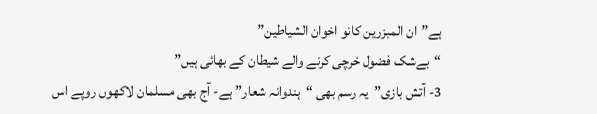ہے”ان المبزرین کانو اخوان الشیاطین”
“بےشک فضول خرچی کرنے والے شیطان کے بھائی ہیں”
3- آتش بازی”یہ رسم بھی “ہندوانہ شعار” ہے- آج بھی مسلمان لاکھوں روپے اس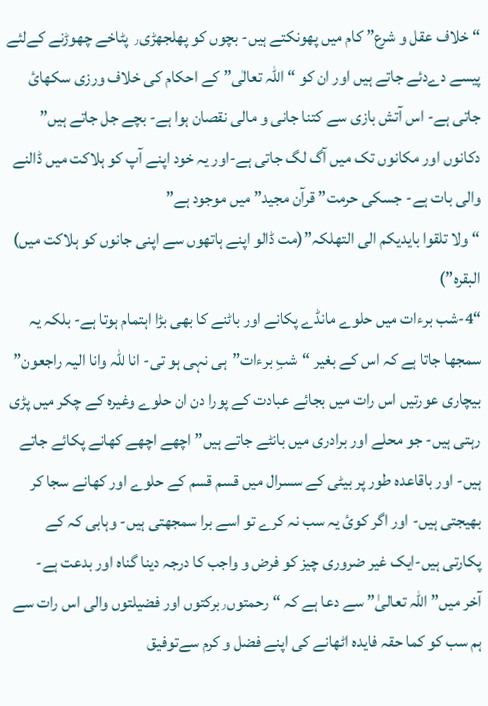“خلاف عقل و شرع” کام میں پھونکتے ہیں- بچوں کو پھلجھڑی٫ پٹاخے چھوڑنے کےلئے پیسے دےدئے جاتے ہیں اور ان کو “اللّٰہ تعالٰی” کے احکام کی خلاف ورزی سکھائ جاتی ہے- اس آتش بازی سے کتنا جانی و مالی نقصان ہوا ہے- بچے جل جاتے ہیں” دکانوں اور مکانوں تک میں آگ لگ جاتی ہے-اور یہ خود اپنے آپ کو ہلاکت میں ڈالنے والی بات ہے- جسکی حرمت” قرآن مجید” میں موجود ہے”
“ولا تلقوا بایدیکم الی التھلکہ”(مت ڈالو اپنے ہاتھوں سے اپنی جانوں کو ہلاکت میں) البقرہ”)
“4-شب برءات میں حلوے مانڈے پکانے اور باٹنے کا بھی بڑا اہتمام ہوتا ہے- بلکہ یہ سمجھا جاتا ہے کہ اس کے بغیر “شبِ برءات”ہی نہی ہو تی- انا للّٰہ وانا الیہ راجعون” بیچاری عورتیں اس رات میں بجائے عبادت کے پورا دن ان حلوے وغیرہ کے چکر میں پڑی رہتی ہیں- جو محلے اور برادری میں بانٹے جاتے ہیں” اچھے اچھے کھانے پکائے جاتے ہیں- اور باقاعدہ طور پر بیٹی کے سسرال میں قسم قسم کے حلوے اور کھانے سجا کر بھیجتی ہیں- اور اگر کوئ یہ سب نہ کرے تو اسے برا سمجھتی ہیں- وہابی کہ کے پکارتی ہیں-ایک غیر ضروری چیز کو فرض و واجب کا درجہ دینا گناہ اور بدعت ہے-
آخر میں” اللہ تعالیٰ” سے دعا ہے کہ “رحمتوں٫برکتوں اور فضیلتوں والی اس رات سے ہم سب کو کما حقہ فایدہ اٹھانے کی اپنے فضل و کرم سےتوفیق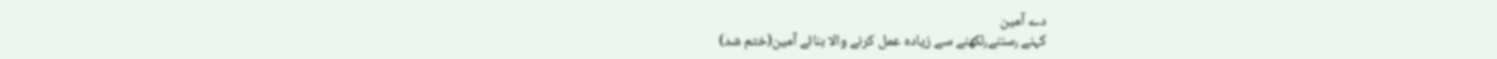دے آمین
کہنے ٫سننے٫لکھنے سے زیادہ عمل کرنے والا بنائے آمین(ختم شد)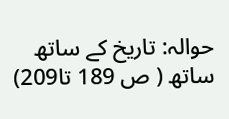حوالہ: تاریخ کے ساتھ ساتھ ( ص 189 تا209)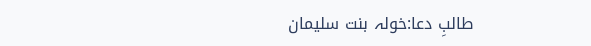طالبِ دعا:خولہ بنت سلیمان